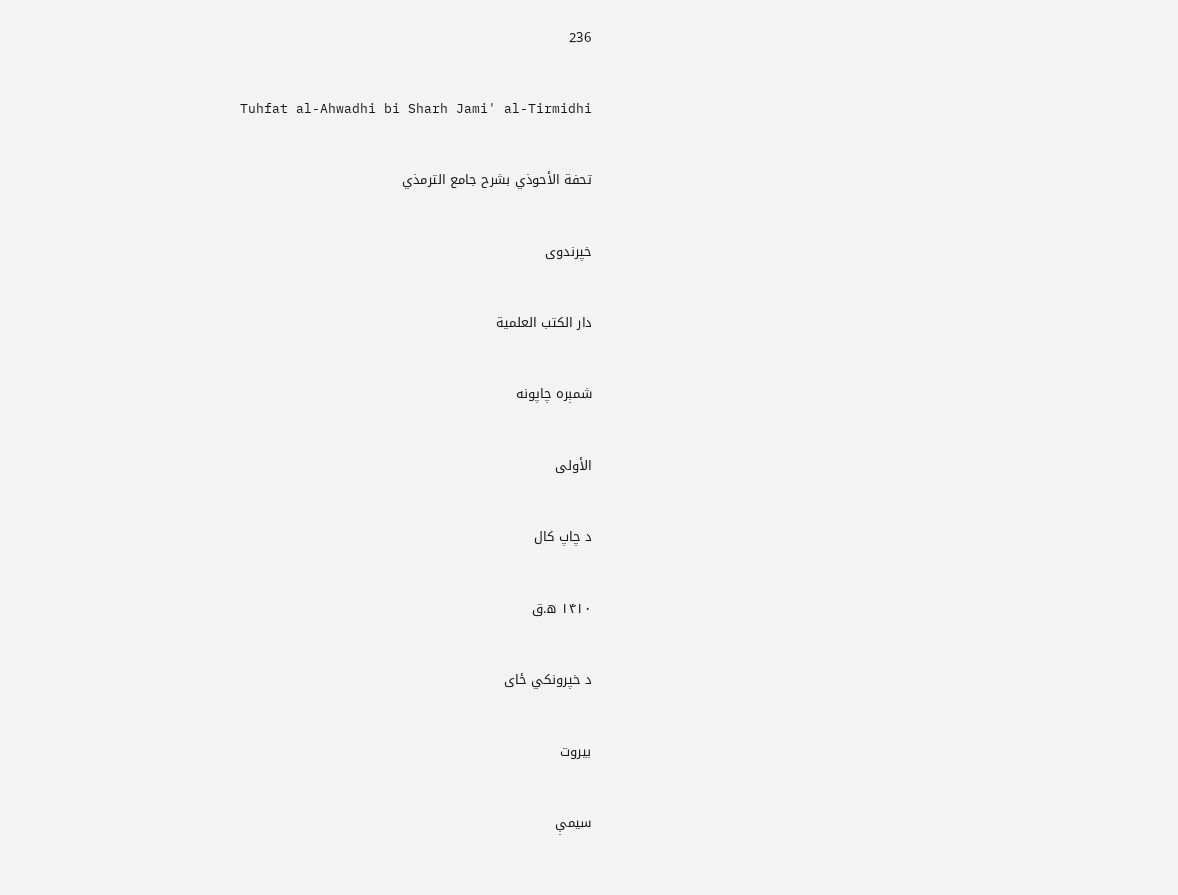236

Tuhfat al-Ahwadhi bi Sharh Jami' al-Tirmidhi

تحفة الأحوذي بشرح جامع الترمذي

خپرندوی

دار الكتب العلمية

شمېره چاپونه

الأولى

د چاپ کال

۱۴۱۰ ه.ق

د خپرونکي ځای

بيروت

سیمې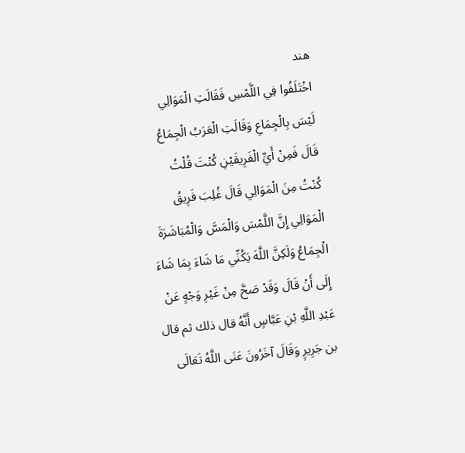هند
اخْتَلَفُوا فِي اللَّمْسِ فَقَالَتِ الْمَوَالِي لَيْسَ بِالْجِمَاعِ وَقَالَتِ الْعَرَبُ الْجِمَاعُ قَالَ فَمِنْ أَيِّ الْفَرِيقَيْنِ كُنْتَ قُلْتُ كُنْتُ مِنَ الْمَوَالِي قَالَ غُلِبَ فَرِيقُ الْمَوَالِي إِنَّ اللَّمْسَ وَالْمَسَّ وَالْمُبَاشَرَةَ الْجِمَاعُ وَلَكِنَّ اللَّهَ يَكُنِّي مَا شَاءَ بِمَا شَاءَ إِلَى أَنْ قَالَ وَقَدْ صَحَّ مِنْ غَيْرِ وَجْهٍ عَنْ عَبْدِ اللَّهِ بْنِ عَبَّاسٍ أَنَّهُ قال ذلك ثم قال بن جَرِيرٍ وَقَالَ آخَرُونَ عَنَى اللَّهُ تَعَالَى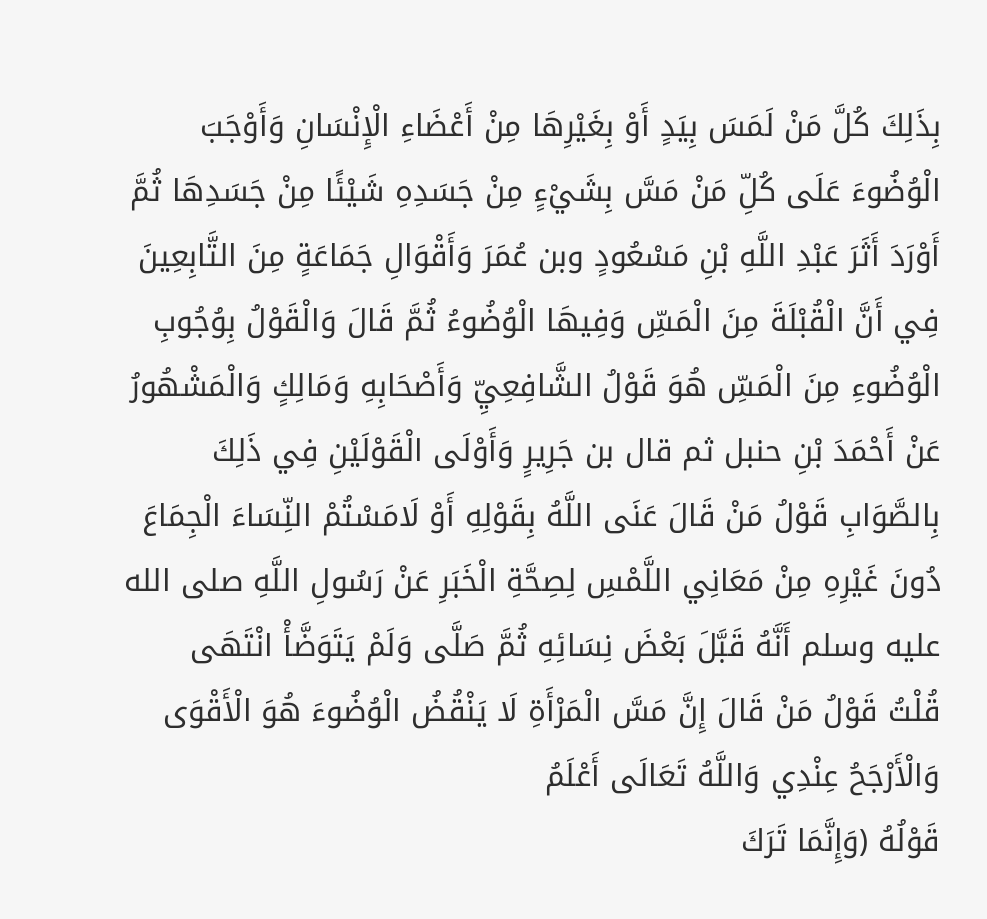بِذَلِكَ كُلَّ مَنْ لَمَسَ بِيَدٍ أَوْ بِغَيْرِهَا مِنْ أَعْضَاءِ الْإِنْسَانِ وَأَوْجَبَ الْوُضُوءَ عَلَى كُلِّ مَنْ مَسَّ بِشَيْءٍ مِنْ جَسَدِهِ شَيْئًا مِنْ جَسَدِهَا ثُمَّ أَوْرَدَ أَثَرَ عَبْدِ اللَّهِ بْنِ مَسْعُودٍ وبن عُمَرَ وَأَقْوَالِ جَمَاعَةٍ مِنَ التَّابِعِينَ فِي أَنَّ الْقُبْلَةَ مِنَ الْمَسِّ وَفِيهَا الْوُضُوءُ ثُمَّ قَالَ وَالْقَوْلُ بِوُجُوبِ الْوُضُوءِ مِنَ الْمَسِّ هُوَ قَوْلُ الشَّافِعِيِّ وَأَصْحَابِهِ وَمَالِكٍ وَالْمَشْهُورُ عَنْ أَحْمَدَ بْنِ حنبل ثم قال بن جَرِيرٍ وَأَوْلَى الْقَوْلَيْنِ فِي ذَلِكَ بِالصَّوَابِ قَوْلُ مَنْ قَالَ عَنَى اللَّهُ بِقَوْلِهِ أَوْ لَامَسْتُمْ النِّسَاءَ الْجِمَاعَ دُونَ غَيْرِهِ مِنْ مَعَانِي اللَّمْسِ لِصِحَّةِ الْخَبَرِ عَنْ رَسُولِ اللَّهِ صلى الله عليه وسلم أَنَّهُ قَبَّلَ بَعْضَ نِسَائِهِ ثُمَّ صَلَّى وَلَمْ يَتَوَضَّأْ انْتَهَى
قُلْتُ قَوْلُ مَنْ قَالَ إِنَّ مَسَّ الْمَرْأَةِ لَا يَنْقُضُ الْوُضُوءَ هُوَ الْأَقْوَى وَالْأَرْجَحُ عِنْدِي وَاللَّهُ تَعَالَى أَعْلَمُ
قَوْلُهُ (وَإِنَّمَا تَرَكَ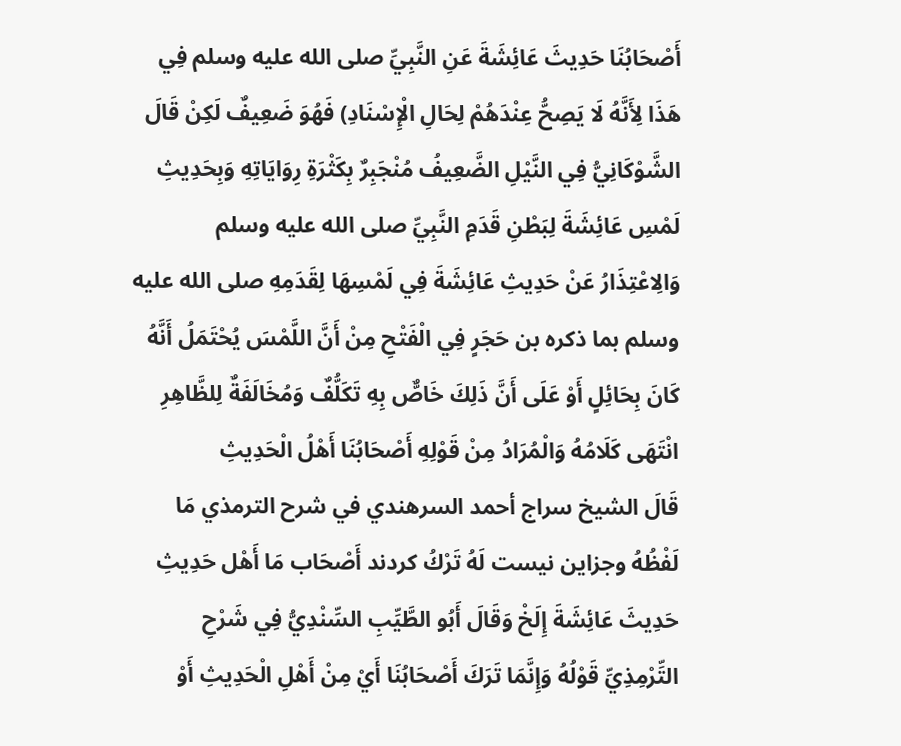أَصْحَابُنَا حَدِيثَ عَائِشَةَ عَنِ النَّبِيِّ صلى الله عليه وسلم فِي هَذَا لِأَنَّهُ لَا يَصِحُّ عِنْدَهُمْ لِحَالِ الْإِسْنَادِ) فَهُوَ ضَعِيفٌ لَكِنْ قَالَ الشَّوْكَانِيُّ فِي النَّيْلِ الضَّعِيفُ مُنْجَبِرٌ بِكَثْرَةِ رِوَايَاتِهِ وَبِحَدِيثِ لَمْسِ عَائِشَةَ لِبَطْنِ قَدَمِ النَّبِيِّ صلى الله عليه وسلم وَالِاعْتِذَارُ عَنْ حَدِيثِ عَائِشَةَ فِي لَمْسِهَا لِقَدَمِهِ صلى الله عليه وسلم بما ذكره بن حَجَرٍ فِي الْفَتْحِ مِنْ أَنَّ اللَّمْسَ يُحْتَمَلُ أَنَّهُ كَانَ بِحَائِلٍ أَوْ عَلَى أَنَّ ذَلِكَ خَاصٌّ بِهِ تَكَلُّفٌ وَمُخَالَفَةٌ لِلظَّاهِرِ انْتَهَى كَلَامُهُ وَالْمُرَادُ مِنْ قَوْلِهِ أَصْحَابُنَا أَهْلُ الْحَدِيثِ
قَالَ الشيخ سراج أحمد السرهندي في شرح الترمذي مَا لَفْظُهُ وجزاين نيست لَهُ تَرْكُ كردند أَصْحَاب مَا أَهْل حَدِيثِ حَدِيثَ عَائِشَةَ إِلَخْ وَقَالَ أَبُو الطَّيِّبِ السِّنْدِيُّ فِي شَرْحِ التِّرْمِذِيِّ قَوْلُهُ وَإِنَّمَا تَرَكَ أَصْحَابُنَا أَيْ مِنْ أَهْلِ الْحَدِيثِ أَوْ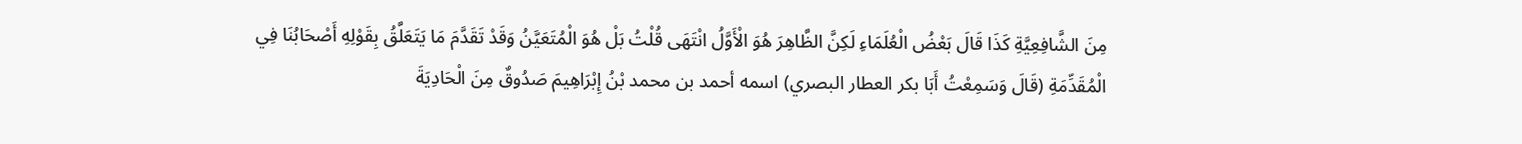مِنَ الشَّافِعِيَّةِ كَذَا قَالَ بَعْضُ الْعُلَمَاءِ لَكِنَّ الظَّاهِرَ هُوَ الْأَوَّلُ انْتَهَى قُلْتُ بَلْ هُوَ الْمُتَعَيَّنُ وَقَدْ تَقَدَّمَ مَا يَتَعَلَّقُ بِقَوْلِهِ أَصْحَابُنَا فِي الْمُقَدِّمَةِ (قَالَ وَسَمِعْتُ أَبَا بكر العطار البصري) اسمه أحمد بن محمد بْنُ إِبْرَاهِيمَ صَدُوقٌ مِنَ الْحَادِيَةَ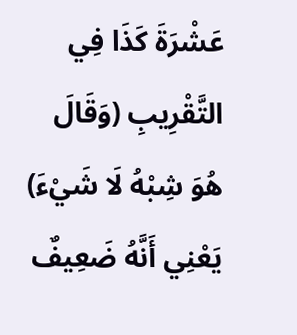عَشْرَةَ كَذَا فِي التَّقْرِيبِ (وَقَالَ هُوَ شِبْهُ لَا شَيْءَ) يَعْنِي أَنَّهُ ضَعِيفٌ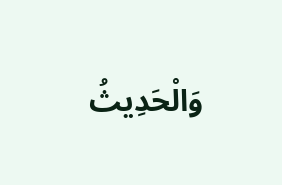وَالْحَدِيثُ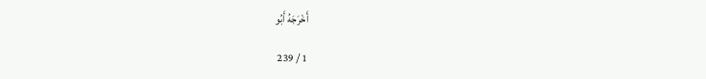أَخْرَجَهُ أَبُو

1 / 239